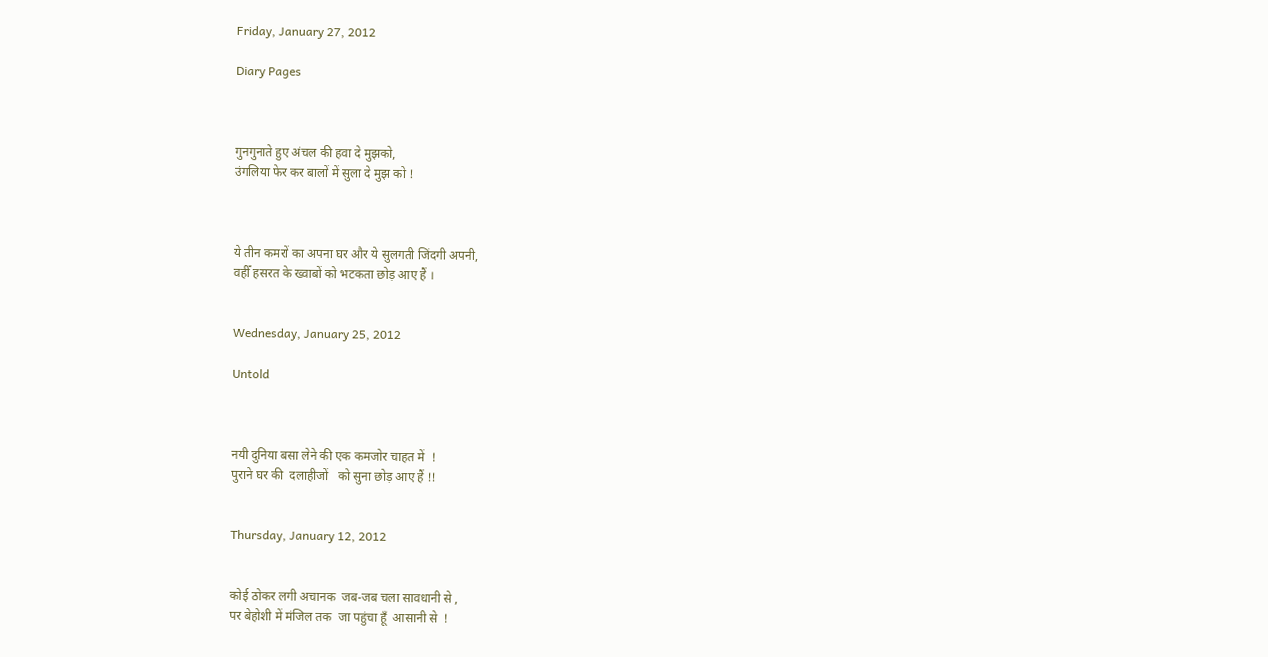Friday, January 27, 2012

Diary Pages



गुनगुनाते हुए अंचल की हवा दे मुझको,
उंगलिया फेर कर बालों में सुला दे मुझ को !



ये तीन कमरों का अपना घर और ये सुलगती जिंदगी अपनी,
वहीँ हसरत के ख्वाबों को भटकता छोड़ आए हैं ।


Wednesday, January 25, 2012

Untold



नयी दुनिया बसा लेने की एक कमजोर चाहत में  !
पुराने घर की  दलाहीजों   को सुना छोड़ आए हैं !!


Thursday, January 12, 2012


कोई ठोकर लगी अचानक  जब-जब चला सावधानी से ,
पर बेहोशी में मंजिल तक  जा पहुंचा हूँ  आसानी से  !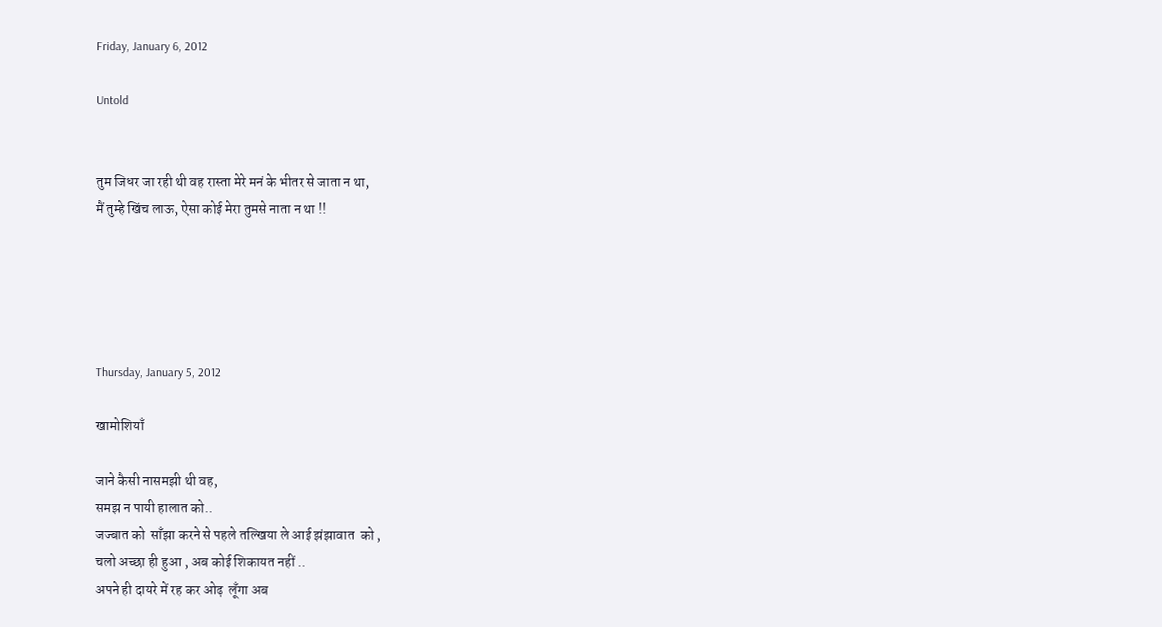Friday, January 6, 2012

Untold


तुम जिधर जा रही थी वह रास्ता मेरे मनं के भीतर से जाता न था,
मैं तुम्हे खिंच लाऊ, ऐसा कोई मेरा तुमसे नाता न था !!





Thursday, January 5, 2012

खामोशियाँ

जाने कैसी नासमझी थी वह,
समझ न पायी हालात को..
जज्बात को  साँझा करने से पहले तल्खिया ले आई झंझावात  को ,
चलो अच्छा ही हुआ , अब कोई शिकायत नहीं ..
अपने ही दायरे में रह कर ओढ़  लूँगा अब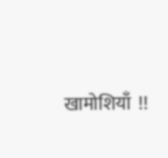खामोशियाँ  !!